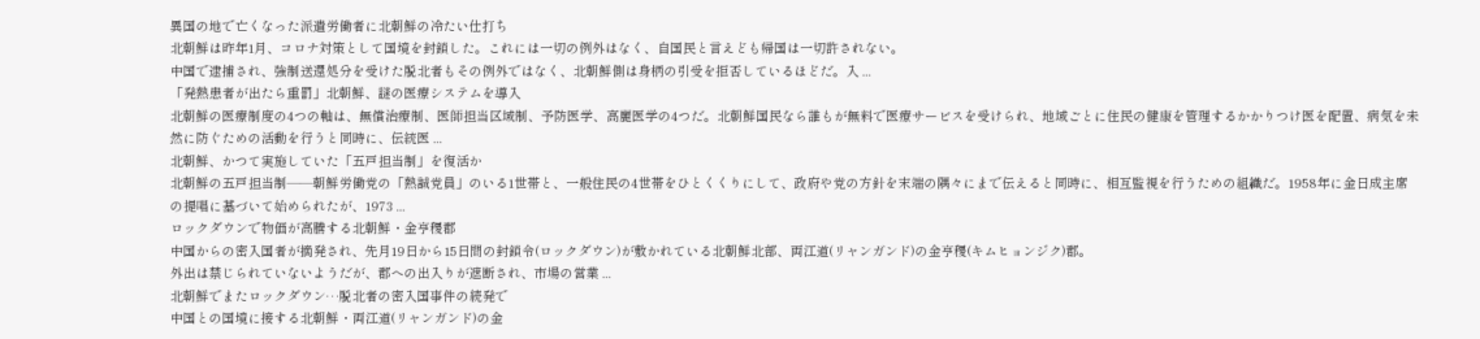異国の地で亡くなった派遣労働者に北朝鮮の冷たい仕打ち
北朝鮮は昨年1月、コロナ対策として国境を封鎖した。これには一切の例外はなく、自国民と言えども帰国は一切許されない。
中国で逮捕され、強制送還処分を受けた脱北者もその例外ではなく、北朝鮮側は身柄の引受を拒否しているほどだ。入 ...
「発熱患者が出たら重罰」北朝鮮、謎の医療システムを導入
北朝鮮の医療制度の4つの軸は、無償治療制、医師担当区域制、予防医学、高麗医学の4つだ。北朝鮮国民なら誰もが無料で医療サービスを受けられ、地域ごとに住民の健康を管理するかかりつけ医を配置、病気を未然に防ぐための活動を行うと同時に、伝統医 ...
北朝鮮、かつて実施していた「五戸担当制」を復活か
北朝鮮の五戸担当制――朝鮮労働党の「熱誠党員」のいる1世帯と、一般住民の4世帯をひとくくりにして、政府や党の方針を末端の隅々にまで伝えると同時に、相互監視を行うための組織だ。1958年に金日成主席の提唱に基づいて始められたが、1973 ...
ロックダウンで物価が高騰する北朝鮮・金亨稷郡
中国からの密入国者が摘発され、先月19日から15日間の封鎖令(ロックダウン)が敷かれている北朝鮮北部、両江道(リャンガンド)の金亨稷(キムヒョンジク)郡。
外出は禁じられていないようだが、郡への出入りが遮断され、市場の営業 ...
北朝鮮でまたロックダウン…脱北者の密入国事件の続発で
中国との国境に接する北朝鮮・両江道(リャンガンド)の金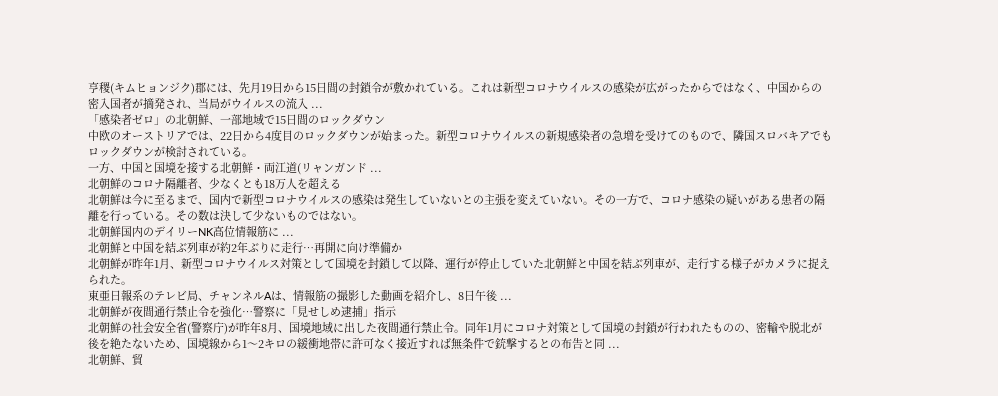亨稷(キムヒョンジク)郡には、先月19日から15日間の封鎖令が敷かれている。これは新型コロナウイルスの感染が広がったからではなく、中国からの密入国者が摘発され、当局がウイルスの流入 ...
「感染者ゼロ」の北朝鮮、一部地域で15日間のロックダウン
中欧のオーストリアでは、22日から4度目のロックダウンが始まった。新型コロナウイルスの新規感染者の急増を受けてのもので、隣国スロバキアでもロックダウンが検討されている。
一方、中国と国境を接する北朝鮮・両江道(リャンガンド ...
北朝鮮のコロナ隔離者、少なくとも18万人を超える
北朝鮮は今に至るまで、国内で新型コロナウイルスの感染は発生していないとの主張を変えていない。その一方で、コロナ感染の疑いがある患者の隔離を行っている。その数は決して少ないものではない。
北朝鮮国内のデイリーNK高位情報筋に ...
北朝鮮と中国を結ぶ列車が約2年ぶりに走行…再開に向け準備か
北朝鮮が昨年1月、新型コロナウイルス対策として国境を封鎖して以降、運行が停止していた北朝鮮と中国を結ぶ列車が、走行する様子がカメラに捉えられた。
東亜日報系のテレビ局、チャンネルAは、情報筋の撮影した動画を紹介し、8日午後 ...
北朝鮮が夜間通行禁止令を強化…警察に「見せしめ逮捕」指示
北朝鮮の社会安全省(警察庁)が昨年8月、国境地域に出した夜間通行禁止令。同年1月にコロナ対策として国境の封鎖が行われたものの、密輸や脱北が後を絶たないため、国境線から1〜2キロの緩衝地帯に許可なく接近すれば無条件で銃撃するとの布告と同 ...
北朝鮮、貿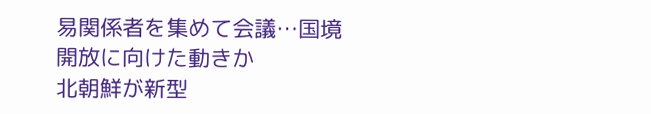易関係者を集めて会議…国境開放に向けた動きか
北朝鮮が新型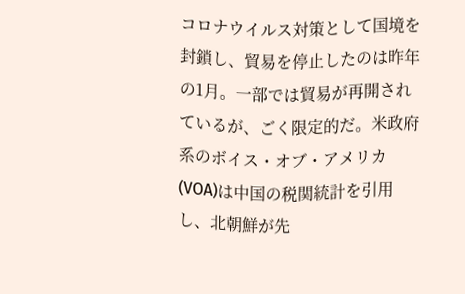コロナウイルス対策として国境を封鎖し、貿易を停止したのは昨年の1月。一部では貿易が再開されているが、ごく限定的だ。米政府系のボイス・オブ・アメリカ(VOA)は中国の税関統計を引用し、北朝鮮が先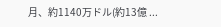月、約1140万ドル(約13億 ...